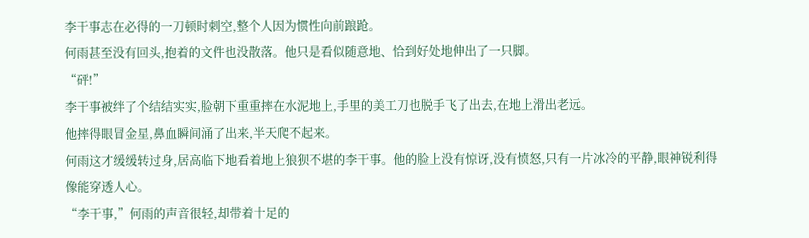李干事志在必得的一刀顿时刺空,整个人因为惯性向前踉跄。
何雨甚至没有回头,抱着的文件也没散落。他只是看似随意地、恰到好处地伸出了一只脚。
“砰!”
李干事被绊了个结结实实,脸朝下重重摔在水泥地上,手里的美工刀也脱手飞了出去,在地上滑出老远。
他摔得眼冒金星,鼻血瞬间涌了出来,半天爬不起来。
何雨这才缓缓转过身,居高临下地看着地上狼狈不堪的李干事。他的脸上没有惊讶,没有愤怒,只有一片冰冷的平静,眼神锐利得像能穿透人心。
“李干事,”何雨的声音很轻,却带着十足的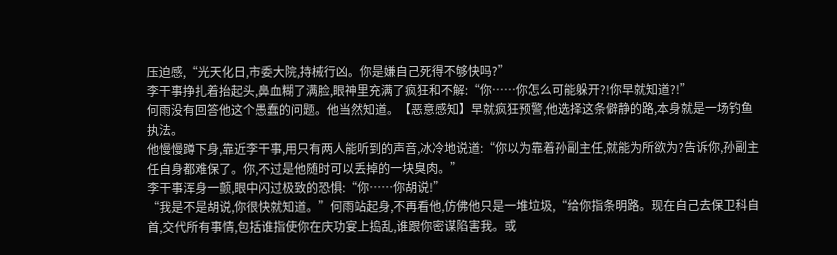压迫感,“光天化日,市委大院,持械行凶。你是嫌自己死得不够快吗?”
李干事挣扎着抬起头,鼻血糊了满脸,眼神里充满了疯狂和不解:“你……你怎么可能躲开?!你早就知道?!”
何雨没有回答他这个愚蠢的问题。他当然知道。【恶意感知】早就疯狂预警,他选择这条僻静的路,本身就是一场钓鱼执法。
他慢慢蹲下身,靠近李干事,用只有两人能听到的声音,冰冷地说道:“你以为靠着孙副主任,就能为所欲为?告诉你,孙副主任自身都难保了。你,不过是他随时可以丢掉的一块臭肉。”
李干事浑身一颤,眼中闪过极致的恐惧:“你……你胡说!”
“我是不是胡说,你很快就知道。”何雨站起身,不再看他,仿佛他只是一堆垃圾,“给你指条明路。现在自己去保卫科自首,交代所有事情,包括谁指使你在庆功宴上捣乱,谁跟你密谋陷害我。或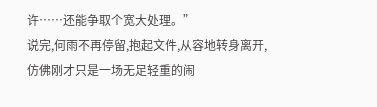许……还能争取个宽大处理。”
说完,何雨不再停留,抱起文件,从容地转身离开,仿佛刚才只是一场无足轻重的闹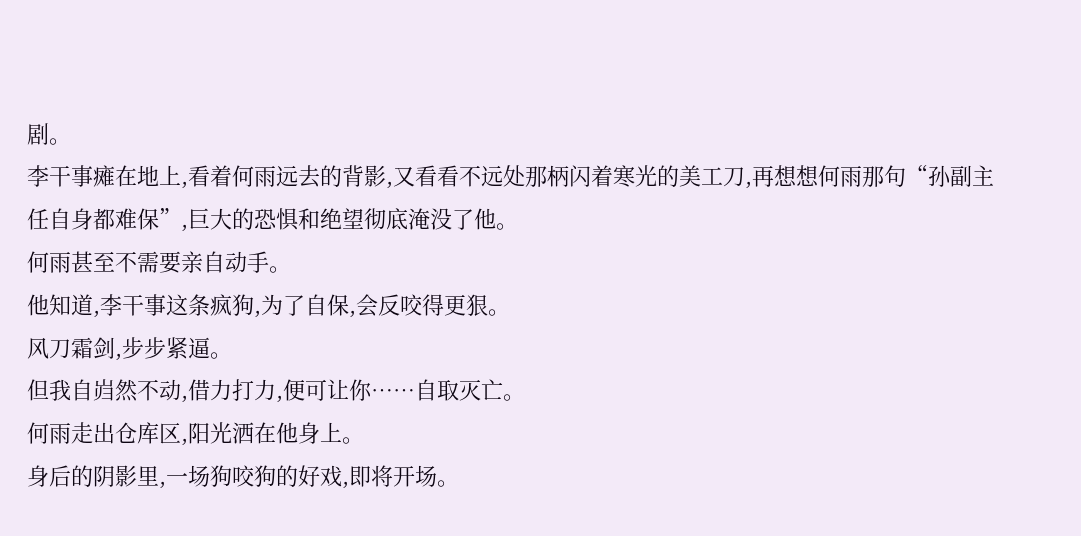剧。
李干事瘫在地上,看着何雨远去的背影,又看看不远处那柄闪着寒光的美工刀,再想想何雨那句“孙副主任自身都难保”,巨大的恐惧和绝望彻底淹没了他。
何雨甚至不需要亲自动手。
他知道,李干事这条疯狗,为了自保,会反咬得更狠。
风刀霜剑,步步紧逼。
但我自岿然不动,借力打力,便可让你……自取灭亡。
何雨走出仓库区,阳光洒在他身上。
身后的阴影里,一场狗咬狗的好戏,即将开场。